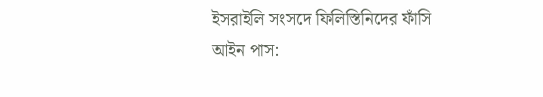ইসরাইলি সংসদে ফিলিস্তিনিদের ফাঁসি আইন পাস: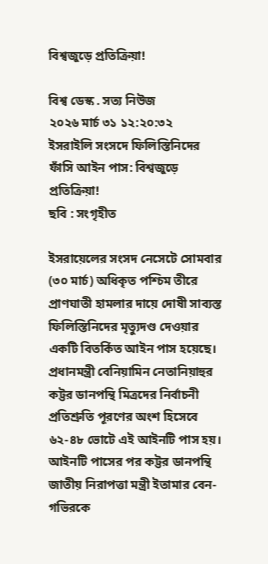বিশ্বজুড়ে প্রতিক্রিয়া!

বিশ্ব ডেস্ক . সত্য নিউজ
২০২৬ মার্চ ৩১ ১২:২০:৩২
ইসরাইলি সংসদে ফিলিস্তিনিদের ফাঁসি আইন পাস: বিশ্বজুড়ে প্রতিক্রিয়া!
ছবি : সংগৃহীত

ইসরায়েলের সংসদ নেসেটে সোমবার (৩০ মার্চ) অধিকৃত পশ্চিম তীরে প্রাণঘাতী হামলার দায়ে দোষী সাব্যস্ত ফিলিস্তিনিদের মৃত্যুদণ্ড দেওয়ার একটি বিতর্কিত আইন পাস হয়েছে। প্রধানমন্ত্রী বেনিয়ামিন নেতানিয়াহুর কট্টর ডানপন্থি মিত্রদের নির্বাচনী প্রতিশ্রুতি পূরণের অংশ হিসেবে ৬২-৪৮ ভোটে এই আইনটি পাস হয়। আইনটি পাসের পর কট্টর ডানপন্থি জাতীয় নিরাপত্তা মন্ত্রী ইতামার বেন-গভিরকে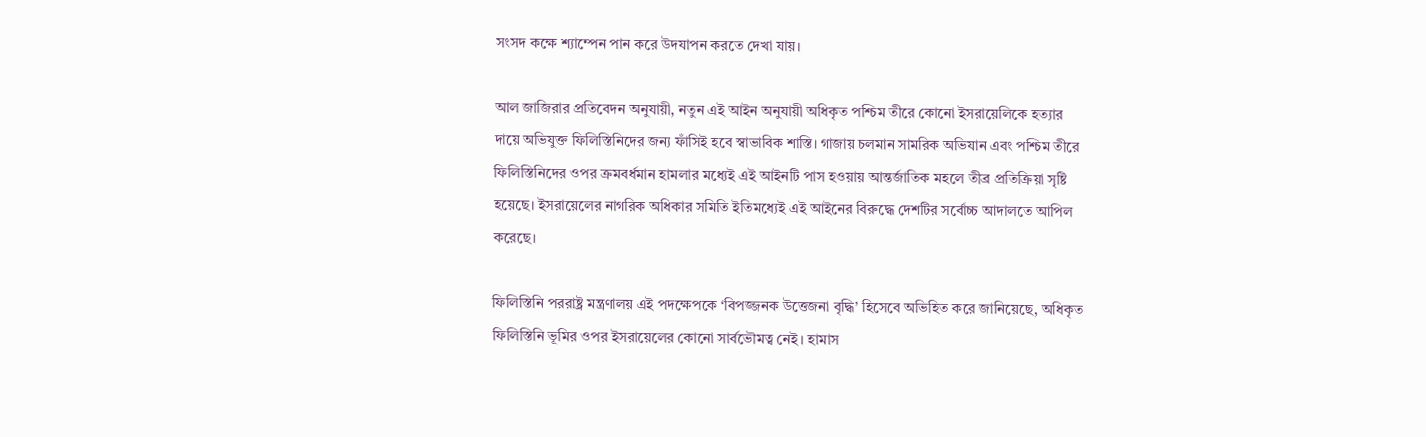সংসদ কক্ষে শ্যাম্পেন পান করে উদযাপন করতে দেখা যায়।

আল জাজিরার প্রতিবেদন অনুযায়ী, নতুন এই আইন অনুযায়ী অধিকৃত পশ্চিম তীরে কোনো ইসরায়েলিকে হত্যার দায়ে অভিযুক্ত ফিলিস্তিনিদের জন্য ফাঁসিই হবে স্বাভাবিক শাস্তি। গাজায় চলমান সামরিক অভিযান এবং পশ্চিম তীরে ফিলিস্তিনিদের ওপর ক্রমবর্ধমান হামলার মধ্যেই এই আইনটি পাস হওয়ায় আন্তর্জাতিক মহলে তীব্র প্রতিক্রিয়া সৃষ্টি হয়েছে। ইসরায়েলের নাগরিক অধিকার সমিতি ইতিমধ্যেই এই আইনের বিরুদ্ধে দেশটির সর্বোচ্চ আদালতে আপিল করেছে।

ফিলিস্তিনি পররাষ্ট্র মন্ত্রণালয় এই পদক্ষেপকে ‘বিপজ্জনক উত্তেজনা বৃদ্ধি’ হিসেবে অভিহিত করে জানিয়েছে, অধিকৃত ফিলিস্তিনি ভূমির ওপর ইসরায়েলের কোনো সার্বভৌমত্ব নেই। হামাস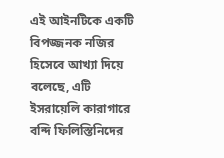এই আইনটিকে একটি বিপজ্জনক নজির হিসেবে আখ্যা দিয়ে বলেছে, এটি ইসরায়েলি কারাগারে বন্দি ফিলিস্তিনিদের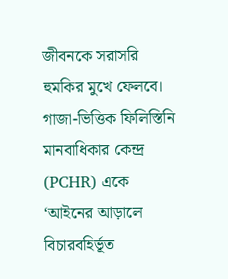জীবনকে সরাসরি হুমকির মুখে ফেলবে। গাজা-ভিত্তিক ফিলিস্তিনি মানবাধিকার কেন্দ্র (PCHR) একে ‘আইনের আড়ালে বিচারবহির্ভূত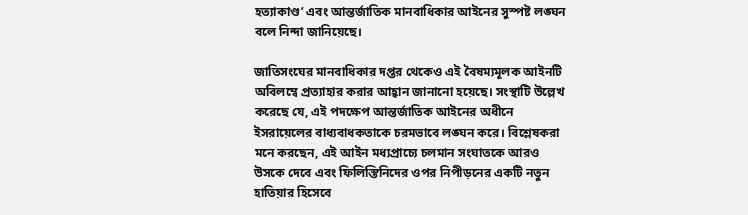হত্যাকাণ্ড’ এবং আন্তর্জাতিক মানবাধিকার আইনের সুস্পষ্ট লঙ্ঘন বলে নিন্দা জানিয়েছে।

জাতিসংঘের মানবাধিকার দপ্তর থেকেও এই বৈষম্যমূলক আইনটি অবিলম্বে প্রত্যাহার করার আহ্বান জানানো হয়েছে। সংস্থাটি উল্লেখ করেছে যে, এই পদক্ষেপ আন্তর্জাতিক আইনের অধীনে ইসরায়েলের বাধ্যবাধকতাকে চরমভাবে লঙ্ঘন করে। বিশ্লেষকরা মনে করছেন, এই আইন মধ্যপ্রাচ্যে চলমান সংঘাতকে আরও উসকে দেবে এবং ফিলিস্তিনিদের ওপর নিপীড়নের একটি নতুন হাতিয়ার হিসেবে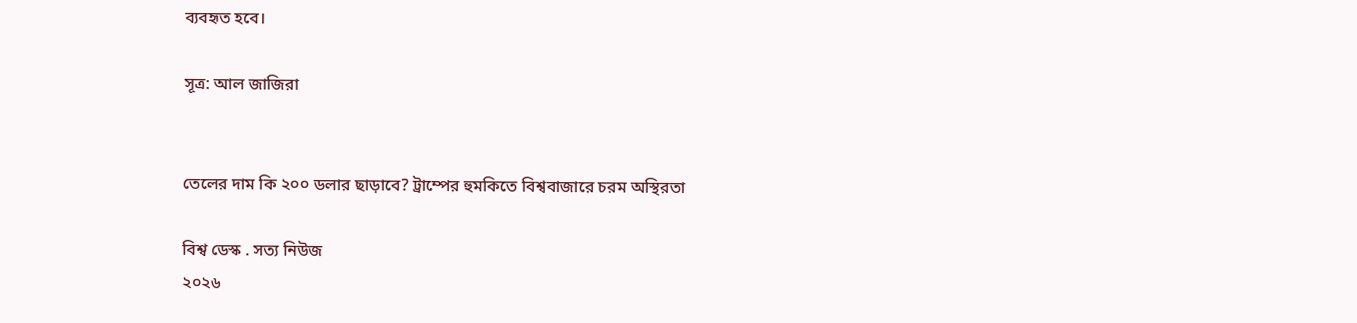ব্যবহৃত হবে।

সূত্র: আল জাজিরা


তেলের দাম কি ২০০ ডলার ছাড়াবে? ট্রাম্পের হুমকিতে বিশ্ববাজারে চরম অস্থিরতা

বিশ্ব ডেস্ক . সত্য নিউজ
২০২৬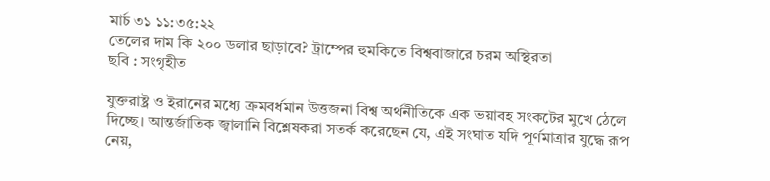মার্চ ৩১ ১১:৩৫:২২
তেলের দাম কি ২০০ ডলার ছাড়াবে? ট্রাম্পের হুমকিতে বিশ্ববাজারে চরম অস্থিরতা
ছবি : সংগৃহীত

যুক্তরাষ্ট্র ও ইরানের মধ্যে ক্রমবর্ধমান উত্তজনা বিশ্ব অর্থনীতিকে এক ভয়াবহ সংকটের মুখে ঠেলে দিচ্ছে। আন্তর্জাতিক জ্বালানি বিশ্লেষকরা সতর্ক করেছেন যে, এই সংঘাত যদি পূর্ণমাত্রার যুদ্ধে রূপ নেয়,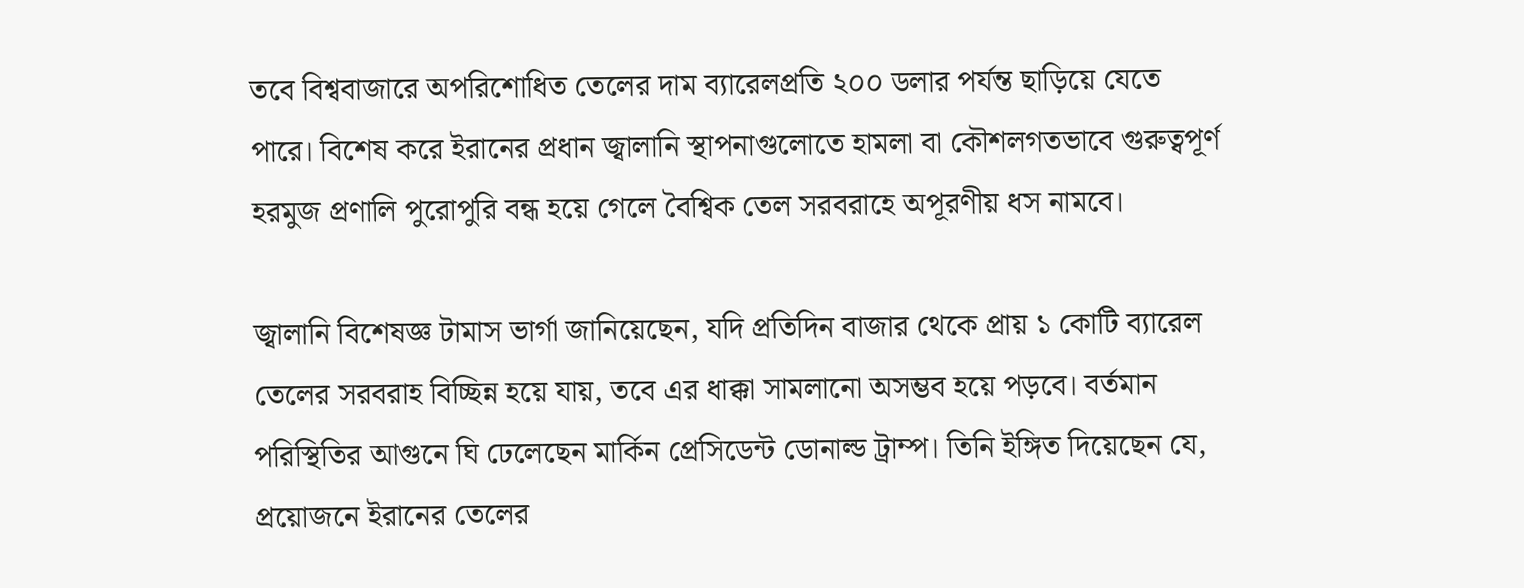তবে বিশ্ববাজারে অপরিশোধিত তেলের দাম ব্যারেলপ্রতি ২০০ ডলার পর্যন্ত ছাড়িয়ে যেতে পারে। বিশেষ করে ইরানের প্রধান জ্বালানি স্থাপনাগুলোতে হামলা বা কৌশলগতভাবে গুরুত্বপূর্ণ হরমুজ প্রণালি পুরোপুরি বন্ধ হয়ে গেলে বৈশ্বিক তেল সরবরাহে অপূরণীয় ধস নামবে।

জ্বালানি বিশেষজ্ঞ টামাস ভার্গা জানিয়েছেন, যদি প্রতিদিন বাজার থেকে প্রায় ১ কোটি ব্যারেল তেলের সরবরাহ বিচ্ছিন্ন হয়ে যায়, তবে এর ধাক্কা সামলানো অসম্ভব হয়ে পড়বে। বর্তমান পরিস্থিতির আগুনে ঘি ঢেলেছেন মার্কিন প্রেসিডেন্ট ডোনাল্ড ট্রাম্প। তিনি ইঙ্গিত দিয়েছেন যে, প্রয়োজনে ইরানের তেলের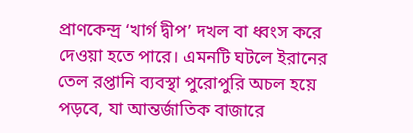প্রাণকেন্দ্র ‘খার্গ দ্বীপ’ দখল বা ধ্বংস করে দেওয়া হতে পারে। এমনটি ঘটলে ইরানের তেল রপ্তানি ব্যবস্থা পুরোপুরি অচল হয়ে পড়বে, যা আন্তর্জাতিক বাজারে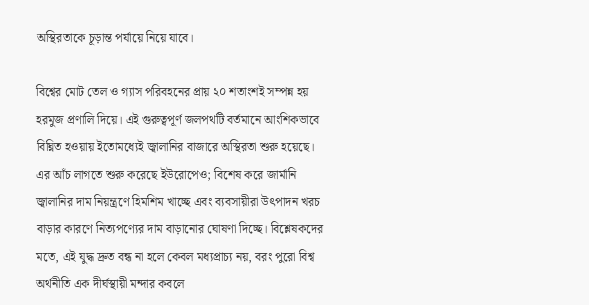অস্থিরতাকে চূড়ান্ত পর্যায়ে নিয়ে যাবে।

বিশ্বের মোট তেল ও গ্যাস পরিবহনের প্রায় ২০ শতাংশই সম্পন্ন হয় হরমুজ প্রণালি দিয়ে। এই গুরুত্বপূর্ণ জলপথটি বর্তমানে আংশিকভাবে বিঘ্নিত হওয়ায় ইতোমধ্যেই জ্বালানির বাজারে অস্থিরতা শুরু হয়েছে। এর আঁচ লাগতে শুরু করেছে ইউরোপেও; বিশেষ করে জার্মানি জ্বালানির দাম নিয়ন্ত্রণে হিমশিম খাচ্ছে এবং ব্যবসায়ীরা উৎপাদন খরচ বাড়ার কারণে নিত্যপণ্যের দাম বাড়ানোর ঘোষণা দিচ্ছে। বিশ্লেষকদের মতে, এই যুদ্ধ দ্রুত বন্ধ না হলে কেবল মধ্যপ্রাচ্য নয়, বরং পুরো বিশ্ব অর্থনীতি এক দীর্ঘস্থায়ী মন্দার কবলে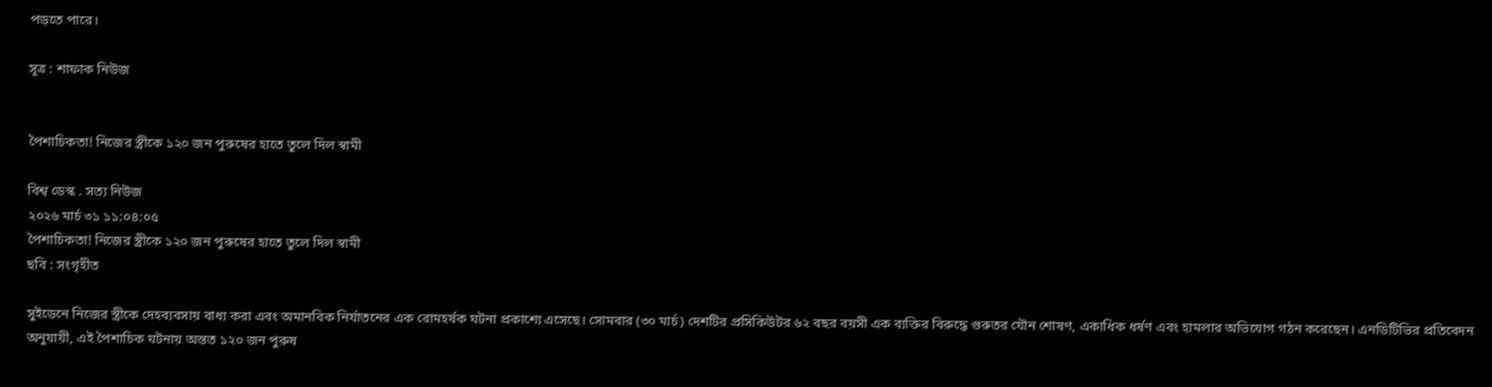পড়তে পারে।

সূত্র : শাফাক নিউজ


পৈশাচিকতা! নিজের স্ত্রীকে ১২০ জন পুরুষের হাতে তুলে দিল স্বামী

বিশ্ব ডেস্ক . সত্য নিউজ
২০২৬ মার্চ ৩১ ১১:০৪:০৫
পৈশাচিকতা! নিজের স্ত্রীকে ১২০ জন পুরুষের হাতে তুলে দিল স্বামী
ছবি : সংগৃহীত

সুইডেনে নিজের স্ত্রীকে দেহব্যবসায় বাধ্য করা এবং অমানবিক নির্যাতনের এক রোমহর্ষক ঘটনা প্রকাশ্যে এসেছে। সোমবার (৩০ মার্চ) দেশটির প্রসিকিউটর ৬২ বছর বয়সী এক ব্যক্তির বিরুদ্ধে গুরুতর যৌন শোষণ, একাধিক ধর্ষণ এবং হামলার অভিযোগ গঠন করেছেন। এনডিটিভির প্রতিবেদন অনুযায়ী, এই পৈশাচিক ঘটনায় অন্তত ১২০ জন পুরুষ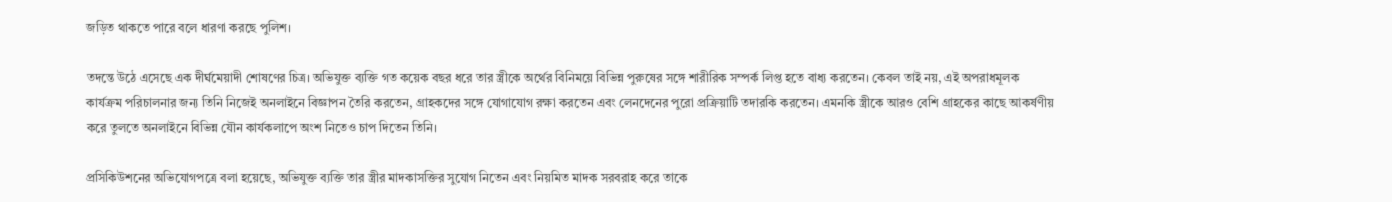জড়িত থাকতে পারে বলে ধারণা করছে পুলিশ।

তদন্তে উঠে এসেছে এক দীর্ঘমেয়াদী শোষণের চিত্র। অভিযুক্ত ব্যক্তি গত কয়েক বছর ধরে তার স্ত্রীকে অর্থের বিনিময়ে বিভিন্ন পুরুষের সঙ্গে শারীরিক সম্পর্ক লিপ্ত হতে বাধ্য করতেন। কেবল তাই নয়, এই অপরাধমূলক কার্যক্রম পরিচালনার জন্য তিনি নিজেই অনলাইনে বিজ্ঞাপন তৈরি করতেন, গ্রাহকদের সঙ্গে যোগাযোগ রক্ষা করতেন এবং লেনদেনের পুরো প্রক্রিয়াটি তদারকি করতেন। এমনকি স্ত্রীকে আরও বেশি গ্রাহকের কাছে আকর্ষণীয় করে তুলতে অনলাইনে বিভিন্ন যৌন কার্যকলাপে অংশ নিতেও চাপ দিতেন তিনি।

প্রসিকিউশনের অভিযোগপত্রে বলা হয়েছে, অভিযুক্ত ব্যক্তি তার স্ত্রীর মাদকাসক্তির সুযোগ নিতেন এবং নিয়মিত মাদক সরবরাহ করে তাকে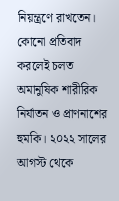নিয়ন্ত্রণে রাখতেন। কোনো প্রতিবাদ করলেই চলত অমানুষিক শারীরিক নির্যাতন ও প্রাণনাশের হুমকি। ২০২২ সালের আগস্ট থেকে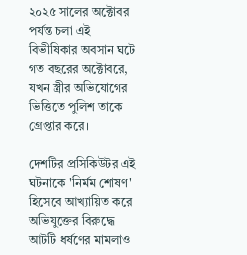২০২৫ সালের অক্টোবর পর্যন্ত চলা এই বিভীষিকার অবসান ঘটে গত বছরের অক্টোবরে, যখন স্ত্রীর অভিযোগের ভিত্তিতে পুলিশ তাকে গ্রেপ্তার করে।

দেশটির প্রসিকিউটর এই ঘটনাকে 'নির্মম শোষণ' হিসেবে আখ্যায়িত করে অভিযুক্তের বিরুদ্ধে আটটি ধর্ষণের মামলাও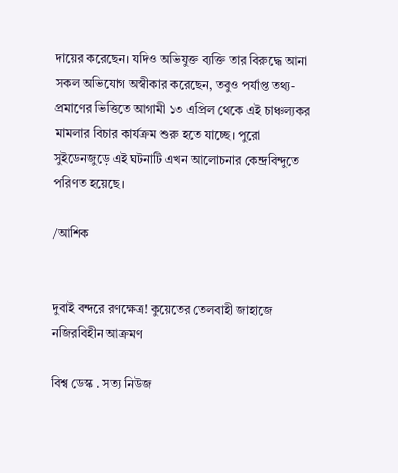দায়ের করেছেন। যদিও অভিযুক্ত ব্যক্তি তার বিরুদ্ধে আনা সকল অভিযোগ অস্বীকার করেছেন, তবুও পর্যাপ্ত তথ্য-প্রমাণের ভিত্তিতে আগামী ১৩ এপ্রিল থেকে এই চাঞ্চল্যকর মামলার বিচার কার্যক্রম শুরু হতে যাচ্ছে। পুরো সুইডেনজুড়ে এই ঘটনাটি এখন আলোচনার কেন্দ্রবিন্দুতে পরিণত হয়েছে।

/আশিক


দুবাই বন্দরে রণক্ষেত্র! কুয়েতের তেলবাহী জাহাজে নজিরবিহীন আক্রমণ

বিশ্ব ডেস্ক . সত্য নিউজ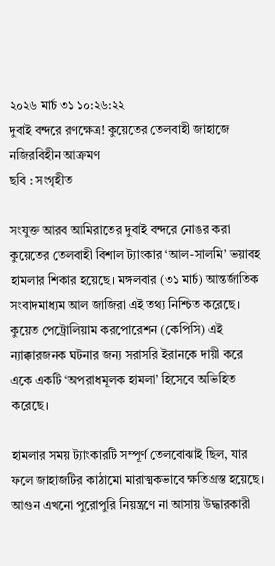২০২৬ মার্চ ৩১ ১০:২৬:২২
দুবাই বন্দরে রণক্ষেত্র! কুয়েতের তেলবাহী জাহাজে নজিরবিহীন আক্রমণ
ছবি : সংগৃহীত

সংযুক্ত আরব আমিরাতের দুবাই বন্দরে নোঙর করা কুয়েতের তেলবাহী বিশাল ট্যাংকার ‘আল-সালমি’ ভয়াবহ হামলার শিকার হয়েছে। মঙ্গলবার (৩১ মার্চ) আন্তর্জাতিক সংবাদমাধ্যম আল জাজিরা এই তথ্য নিশ্চিত করেছে। কুয়েত পেট্রোলিয়াম করপোরেশন (কেপিসি) এই ন্যাক্কারজনক ঘটনার জন্য সরাসরি ইরানকে দায়ী করে একে একটি ‘অপরাধমূলক হামলা’ হিসেবে অভিহিত করেছে।

হামলার সময় ট্যাংকারটি সম্পূর্ণ তেলবোঝাই ছিল, যার ফলে জাহাজটির কাঠামো মারাত্মকভাবে ক্ষতিগ্রস্ত হয়েছে। আগুন এখনো পুরোপুরি নিয়ন্ত্রণে না আসায় উদ্ধারকারী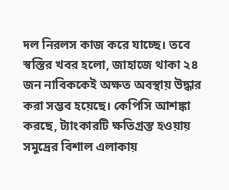দল নিরলস কাজ করে যাচ্ছে। তবে স্বস্তির খবর হলো, জাহাজে থাকা ২৪ জন নাবিককেই অক্ষত অবস্থায় উদ্ধার করা সম্ভব হয়েছে। কেপিসি আশঙ্কা করছে, ট্যাংকারটি ক্ষতিগ্রস্ত হওয়ায় সমুদ্রের বিশাল এলাকায়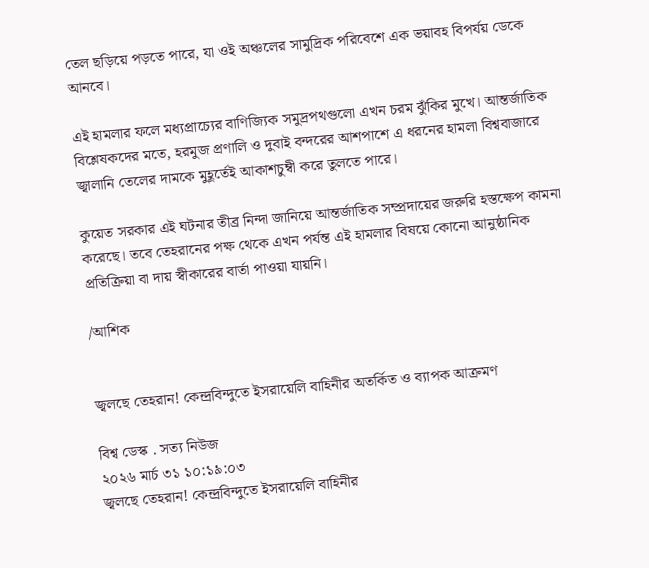তেল ছড়িয়ে পড়তে পারে, যা ওই অঞ্চলের সামুদ্রিক পরিবেশে এক ভয়াবহ বিপর্যয় ডেকে আনবে।

এই হামলার ফলে মধ্যপ্রাচ্যের বাণিজ্যিক সমুদ্রপথগুলো এখন চরম ঝুঁকির মুখে। আন্তর্জাতিক বিশ্লেষকদের মতে, হরমুজ প্রণালি ও দুবাই বন্দরের আশপাশে এ ধরনের হামলা বিশ্ববাজারে জ্বালানি তেলের দামকে মুহূর্তেই আকাশচুম্বী করে তুলতে পারে।

কুয়েত সরকার এই ঘটনার তীব্র নিন্দা জানিয়ে আন্তর্জাতিক সম্প্রদায়ের জরুরি হস্তক্ষেপ কামনা করেছে। তবে তেহরানের পক্ষ থেকে এখন পর্যন্ত এই হামলার বিষয়ে কোনো আনুষ্ঠানিক প্রতিক্রিয়া বা দায় স্বীকারের বার্তা পাওয়া যায়নি।

/আশিক


জ্বলছে তেহরান! কেন্দ্রবিন্দুতে ইসরায়েলি বাহিনীর অতর্কিত ও ব্যাপক আক্রমণ

বিশ্ব ডেস্ক . সত্য নিউজ
২০২৬ মার্চ ৩১ ১০:১৯:০৩
জ্বলছে তেহরান! কেন্দ্রবিন্দুতে ইসরায়েলি বাহিনীর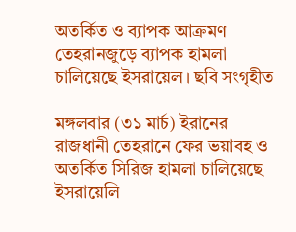অতর্কিত ও ব্যাপক আক্রমণ
তেহরানজুড়ে ব্যাপক হামলা চালিয়েছে ইসরায়েল। ছবি সংগৃহীত

মঙ্গলবার (৩১ মার্চ) ইরানের রাজধানী তেহরানে ফের ভয়াবহ ও অতর্কিত সিরিজ হামলা চালিয়েছে ইসরায়েলি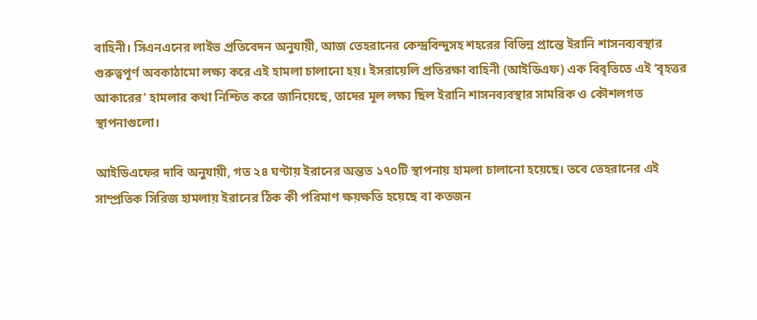বাহিনী। সিএনএনের লাইভ প্রতিবেদন অনুযায়ী, আজ তেহরানের কেন্দ্রবিন্দুসহ শহরের বিভিন্ন প্রান্তে ইরানি শাসনব্যবস্থার গুরুত্বপূর্ণ অবকাঠামো লক্ষ্য করে এই হামলা চালানো হয়। ইসরায়েলি প্রতিরক্ষা বাহিনী (আইডিএফ) এক বিবৃতিতে এই ‘বৃহত্তর আকারের’ হামলার কথা নিশ্চিত করে জানিয়েছে, তাদের মূল লক্ষ্য ছিল ইরানি শাসনব্যবস্থার সামরিক ও কৌশলগত স্থাপনাগুলো।

আইডিএফের দাবি অনুযায়ী, গত ২৪ ঘণ্টায় ইরানের অন্তত ১৭০টি স্থাপনায় হামলা চালানো হয়েছে। তবে তেহরানের এই সাম্প্রতিক সিরিজ হামলায় ইরানের ঠিক কী পরিমাণ ক্ষয়ক্ষতি হয়েছে বা কতজন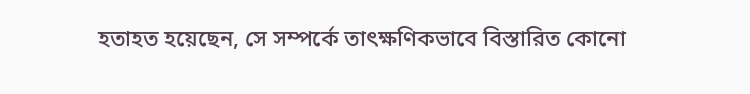হতাহত হয়েছেন, সে সম্পর্কে তাৎক্ষণিকভাবে বিস্তারিত কোনো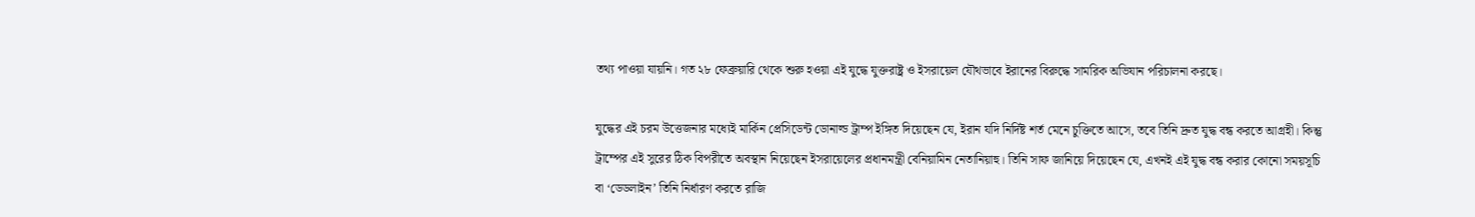তথ্য পাওয়া যায়নি। গত ২৮ ফেব্রুয়ারি থেকে শুরু হওয়া এই যুদ্ধে যুক্তরাষ্ট্র ও ইসরায়েল যৌথভাবে ইরানের বিরুদ্ধে সামরিক অভিযান পরিচালনা করছে।

যুদ্ধের এই চরম উত্তেজনার মধ্যেই মার্কিন প্রেসিডেন্ট ডোনাল্ড ট্রাম্প ইঙ্গিত দিয়েছেন যে, ইরান যদি নির্দিষ্ট শর্ত মেনে চুক্তিতে আসে, তবে তিনি দ্রুত যুদ্ধ বন্ধ করতে আগ্রহী। কিন্তু ট্রাম্পের এই সুরের ঠিক বিপরীতে অবস্থান নিয়েছেন ইসরায়েলের প্রধানমন্ত্রী বেনিয়ামিন নেতানিয়াহু। তিনি সাফ জানিয়ে দিয়েছেন যে, এখনই এই যুদ্ধ বন্ধ করার কোনো সময়সূচি বা ‘ডেডলাইন’ তিনি নির্ধারণ করতে রাজি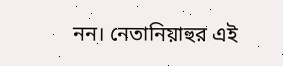নন। নেতানিয়াহুর এই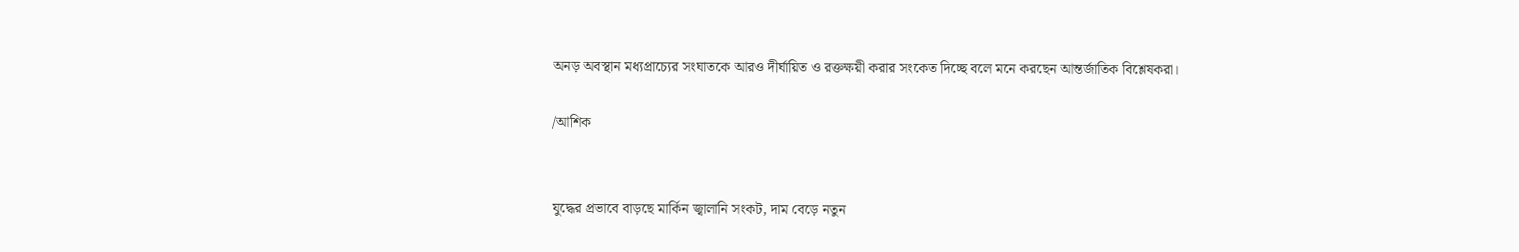অনড় অবস্থান মধ্যপ্রাচ্যের সংঘাতকে আরও দীর্ঘায়িত ও রক্তক্ষয়ী করার সংকেত দিচ্ছে বলে মনে করছেন আন্তর্জাতিক বিশ্লেষকরা।

/আশিক


যুদ্ধের প্রভাবে বাড়ছে মার্কিন জ্বালানি সংকট, দাম বেড়ে নতুন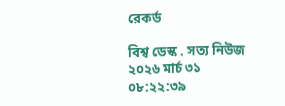রেকর্ড

বিশ্ব ডেস্ক . সত্য নিউজ
২০২৬ মার্চ ৩১ ০৮:২২:৩৯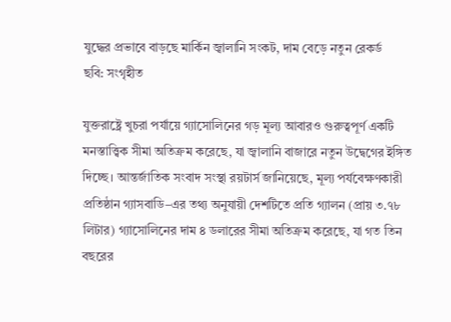যুদ্ধের প্রভাবে বাড়ছে মার্কিন জ্বালানি সংকট, দাম বেড়ে নতুন রেকর্ড
ছবি: সংগৃহীত

যুক্তরাষ্ট্রে খুচরা পর্যায়ে গ্যাসোলিনের গড় মূল্য আবারও গুরুত্বপূর্ণ একটি মনস্তাত্ত্বিক সীমা অতিক্রম করেছে, যা জ্বালানি বাজারে নতুন উদ্বেগের ইঙ্গিত দিচ্ছে। আন্তর্জাতিক সংবাদ সংস্থা রয়টার্স জানিয়েছে, মূল্য পর্যবেক্ষণকারী প্রতিষ্ঠান গ্যাসবাডি–এর তথ্য অনুযায়ী দেশটিতে প্রতি গ্যালন (প্রায় ৩.৭৮ লিটার) গ্যাসোলিনের দাম ৪ ডলারের সীমা অতিক্রম করেছে, যা গত তিন বছরের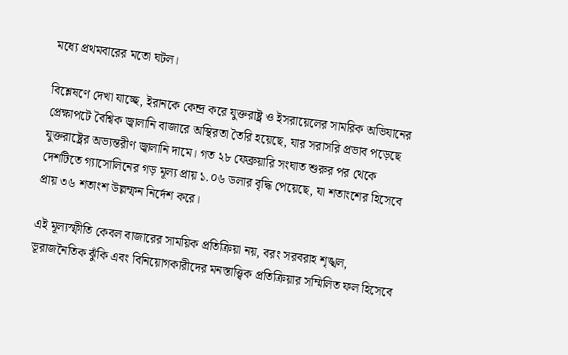মধ্যে প্রথমবারের মতো ঘটল।

বিশ্লেষণে দেখা যাচ্ছে, ইরানকে কেন্দ্র করে যুক্তরাষ্ট্র ও ইসরায়েলের সামরিক অভিযানের প্রেক্ষাপটে বৈশ্বিক জ্বালানি বাজারে অস্থিরতা তৈরি হয়েছে, যার সরাসরি প্রভাব পড়েছে যুক্তরাষ্ট্রের অভ্যন্তরীণ জ্বালানি দামে। গত ২৮ ফেব্রুয়ারি সংঘাত শুরুর পর থেকে দেশটিতে গ্যাসোলিনের গড় মূল্য প্রায় ১.০৬ ডলার বৃদ্ধি পেয়েছে, যা শতাংশের হিসেবে প্রায় ৩৬ শতাংশ উল্লম্ফন নির্দেশ করে।

এই মূল্যস্ফীতি কেবল বাজারের সাময়িক প্রতিক্রিয়া নয়, বরং সরবরাহ শৃঙ্খল, ভূরাজনৈতিক ঝুঁকি এবং বিনিয়োগকারীদের মনস্তাত্ত্বিক প্রতিক্রিয়ার সম্মিলিত ফল হিসেবে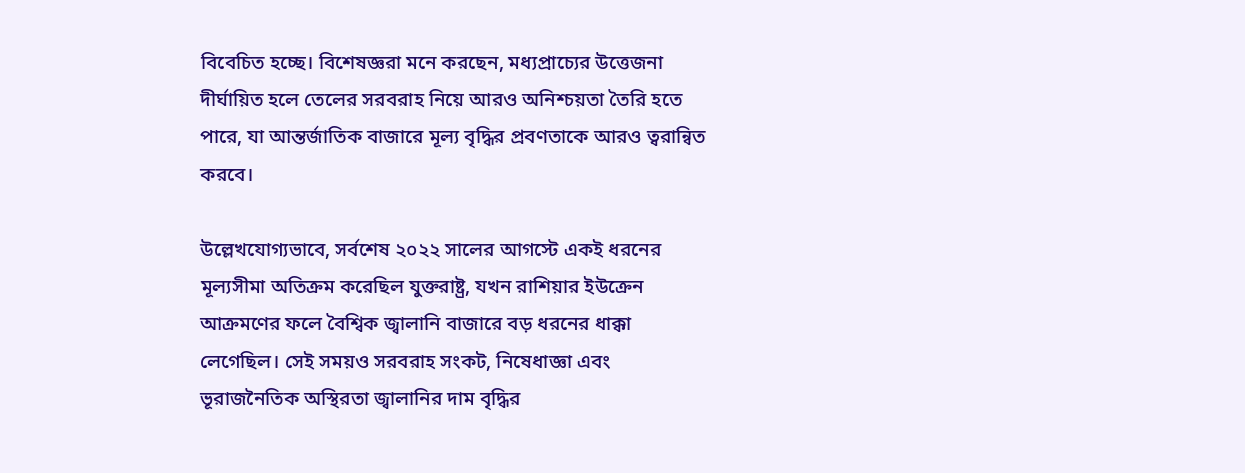বিবেচিত হচ্ছে। বিশেষজ্ঞরা মনে করছেন, মধ্যপ্রাচ্যের উত্তেজনা দীর্ঘায়িত হলে তেলের সরবরাহ নিয়ে আরও অনিশ্চয়তা তৈরি হতে পারে, যা আন্তর্জাতিক বাজারে মূল্য বৃদ্ধির প্রবণতাকে আরও ত্বরান্বিত করবে।

উল্লেখযোগ্যভাবে, সর্বশেষ ২০২২ সালের আগস্টে একই ধরনের মূল্যসীমা অতিক্রম করেছিল যুক্তরাষ্ট্র, যখন রাশিয়ার ইউক্রেন আক্রমণের ফলে বৈশ্বিক জ্বালানি বাজারে বড় ধরনের ধাক্কা লেগেছিল। সেই সময়ও সরবরাহ সংকট, নিষেধাজ্ঞা এবং ভূরাজনৈতিক অস্থিরতা জ্বালানির দাম বৃদ্ধির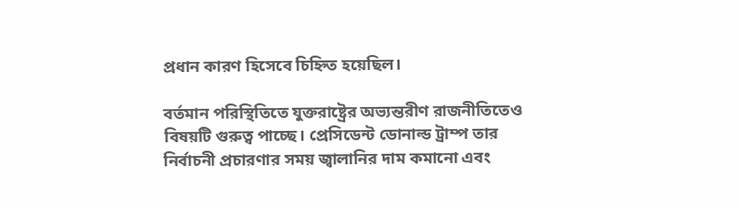প্রধান কারণ হিসেবে চিহ্নিত হয়েছিল।

বর্তমান পরিস্থিতিতে যুক্তরাষ্ট্রের অভ্যন্তরীণ রাজনীতিতেও বিষয়টি গুরুত্ব পাচ্ছে। প্রেসিডেন্ট ডোনাল্ড ট্রাম্প তার নির্বাচনী প্রচারণার সময় জ্বালানির দাম কমানো এবং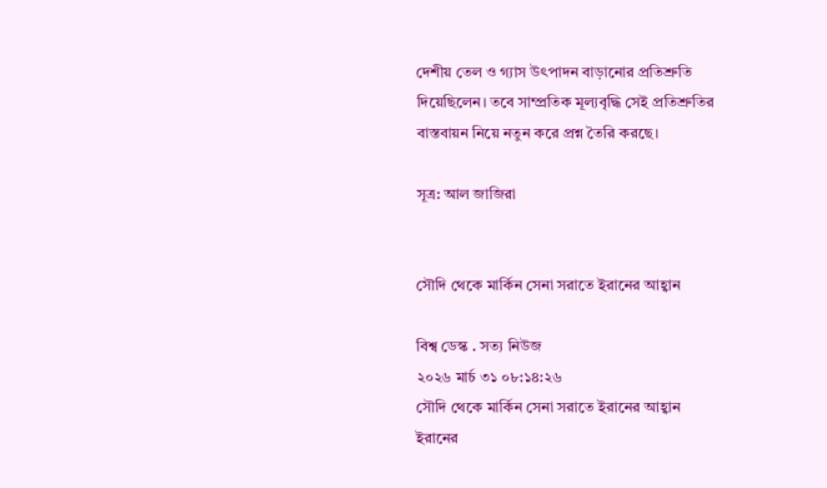দেশীয় তেল ও গ্যাস উৎপাদন বাড়ানোর প্রতিশ্রুতি দিয়েছিলেন। তবে সাম্প্রতিক মূল্যবৃদ্ধি সেই প্রতিশ্রুতির বাস্তবায়ন নিয়ে নতুন করে প্রশ্ন তৈরি করছে।

সূত্র: আল জাজিরা


সৌদি থেকে মার্কিন সেনা সরাতে ইরানের আহ্বান

বিশ্ব ডেস্ক . সত্য নিউজ
২০২৬ মার্চ ৩১ ০৮:১৪:২৬
সৌদি থেকে মার্কিন সেনা সরাতে ইরানের আহ্বান
ইরানের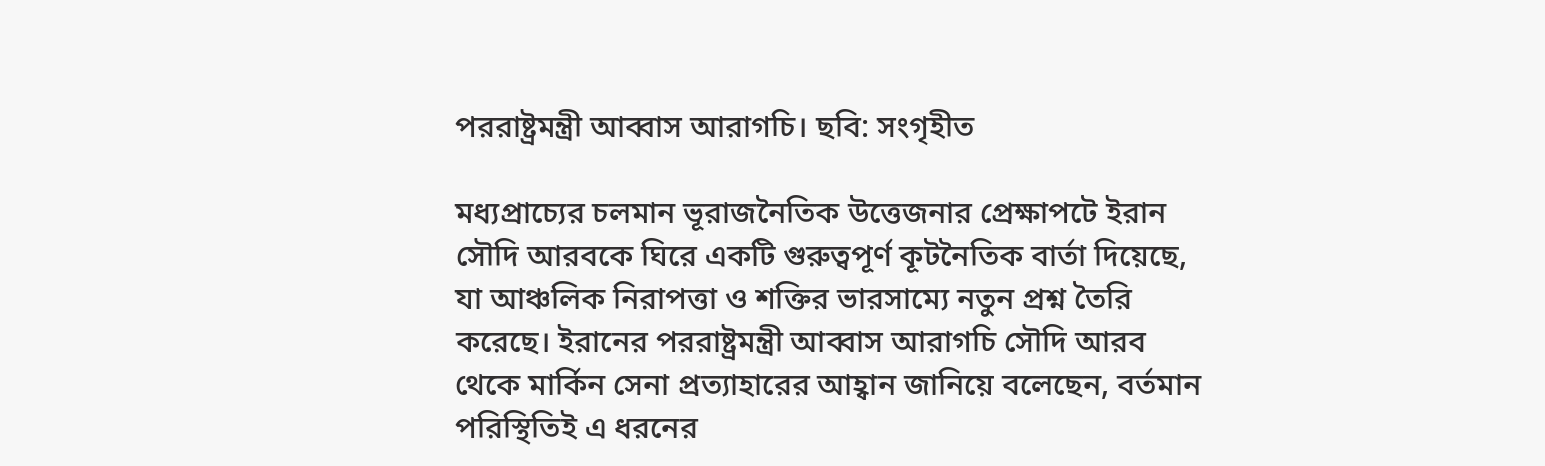পররাষ্ট্রমন্ত্রী আব্বাস আরাগচি। ছবি: সংগৃহীত

মধ্যপ্রাচ্যের চলমান ভূরাজনৈতিক উত্তেজনার প্রেক্ষাপটে ইরান সৌদি আরবকে ঘিরে একটি গুরুত্বপূর্ণ কূটনৈতিক বার্তা দিয়েছে, যা আঞ্চলিক নিরাপত্তা ও শক্তির ভারসাম্যে নতুন প্রশ্ন তৈরি করেছে। ইরানের পররাষ্ট্রমন্ত্রী আব্বাস আরাগচি সৌদি আরব থেকে মার্কিন সেনা প্রত্যাহারের আহ্বান জানিয়ে বলেছেন, বর্তমান পরিস্থিতিই এ ধরনের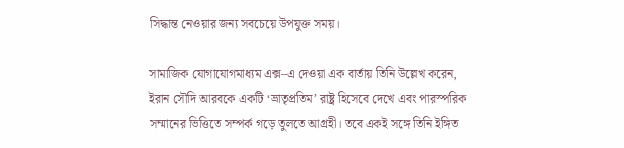সিদ্ধান্ত নেওয়ার জন্য সবচেয়ে উপযুক্ত সময়।

সামাজিক যোগাযোগমাধ্যম এক্স–এ দেওয়া এক বার্তায় তিনি উল্লেখ করেন, ইরান সৌদি আরবকে একটি ‘ভ্রাতৃপ্রতিম’ রাষ্ট্র হিসেবে দেখে এবং পারস্পরিক সম্মানের ভিত্তিতে সম্পর্ক গড়ে তুলতে আগ্রহী। তবে একই সঙ্গে তিনি ইঙ্গিত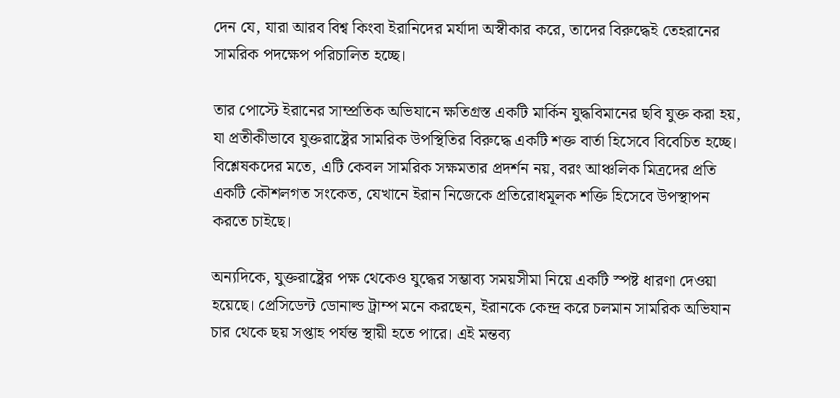দেন যে, যারা আরব বিশ্ব কিংবা ইরানিদের মর্যাদা অস্বীকার করে, তাদের বিরুদ্ধেই তেহরানের সামরিক পদক্ষেপ পরিচালিত হচ্ছে।

তার পোস্টে ইরানের সাম্প্রতিক অভিযানে ক্ষতিগ্রস্ত একটি মার্কিন যুদ্ধবিমানের ছবি যুক্ত করা হয়, যা প্রতীকীভাবে যুক্তরাষ্ট্রের সামরিক উপস্থিতির বিরুদ্ধে একটি শক্ত বার্তা হিসেবে বিবেচিত হচ্ছে। বিশ্লেষকদের মতে, এটি কেবল সামরিক সক্ষমতার প্রদর্শন নয়, বরং আঞ্চলিক মিত্রদের প্রতি একটি কৌশলগত সংকেত, যেখানে ইরান নিজেকে প্রতিরোধমূলক শক্তি হিসেবে উপস্থাপন করতে চাইছে।

অন্যদিকে, যুক্তরাষ্ট্রের পক্ষ থেকেও যুদ্ধের সম্ভাব্য সময়সীমা নিয়ে একটি স্পষ্ট ধারণা দেওয়া হয়েছে। প্রেসিডেন্ট ডোনাল্ড ট্রাম্প মনে করছেন, ইরানকে কেন্দ্র করে চলমান সামরিক অভিযান চার থেকে ছয় সপ্তাহ পর্যন্ত স্থায়ী হতে পারে। এই মন্তব্য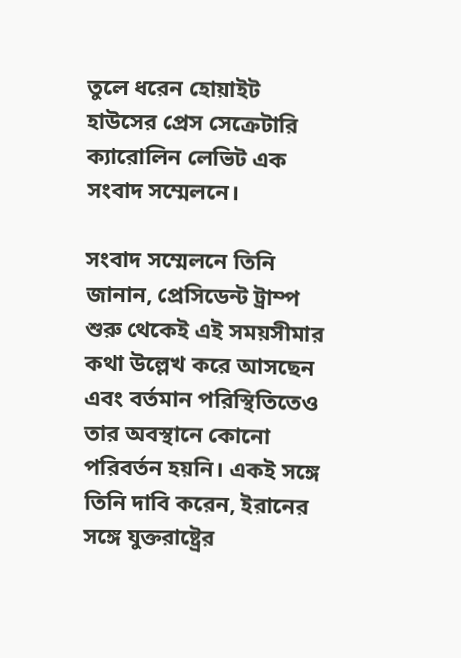তুলে ধরেন হোয়াইট হাউসের প্রেস সেক্রেটারি ক্যারোলিন লেভিট এক সংবাদ সম্মেলনে।

সংবাদ সম্মেলনে তিনি জানান, প্রেসিডেন্ট ট্রাম্প শুরু থেকেই এই সময়সীমার কথা উল্লেখ করে আসছেন এবং বর্তমান পরিস্থিতিতেও তার অবস্থানে কোনো পরিবর্তন হয়নি। একই সঙ্গে তিনি দাবি করেন, ইরানের সঙ্গে যুক্তরাষ্ট্রের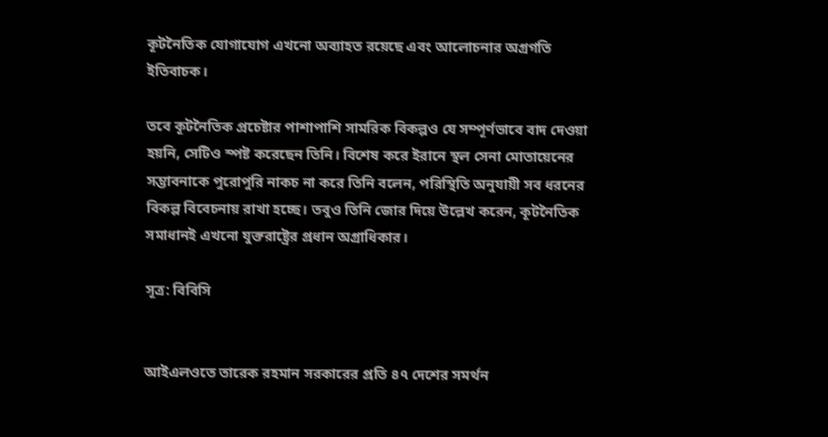কূটনৈতিক যোগাযোগ এখনো অব্যাহত রয়েছে এবং আলোচনার অগ্রগতি ইতিবাচক।

তবে কূটনৈতিক প্রচেষ্টার পাশাপাশি সামরিক বিকল্পও যে সম্পূর্ণভাবে বাদ দেওয়া হয়নি, সেটিও স্পষ্ট করেছেন তিনি। বিশেষ করে ইরানে স্থল সেনা মোতায়েনের সম্ভাবনাকে পুরোপুরি নাকচ না করে তিনি বলেন, পরিস্থিতি অনুযায়ী সব ধরনের বিকল্প বিবেচনায় রাখা হচ্ছে। তবুও তিনি জোর দিয়ে উল্লেখ করেন, কূটনৈতিক সমাধানই এখনো যুক্তরাষ্ট্রের প্রধান অগ্রাধিকার।

সূত্র: বিবিসি


আইএলওতে তারেক রহমান সরকারের প্রতি ৪৭ দেশের সমর্থন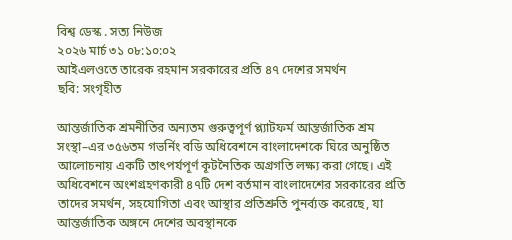বিশ্ব ডেস্ক . সত্য নিউজ
২০২৬ মার্চ ৩১ ০৮:১০:০২
আইএলওতে তারেক রহমান সরকারের প্রতি ৪৭ দেশের সমর্থন
ছবি: সংগৃহীত

আন্তর্জাতিক শ্রমনীতির অন্যতম গুরুত্বপূর্ণ প্ল্যাটফর্ম আন্তর্জাতিক শ্রম সংস্থা–এর ৩৫৬তম গভর্নিং বডি অধিবেশনে বাংলাদেশকে ঘিরে অনুষ্ঠিত আলোচনায় একটি তাৎপর্যপূর্ণ কূটনৈতিক অগ্রগতি লক্ষ্য করা গেছে। এই অধিবেশনে অংশগ্রহণকারী ৪৭টি দেশ বর্তমান বাংলাদেশের সরকারের প্রতি তাদের সমর্থন, সহযোগিতা এবং আস্থার প্রতিশ্রুতি পুনর্ব্যক্ত করেছে, যা আন্তর্জাতিক অঙ্গনে দেশের অবস্থানকে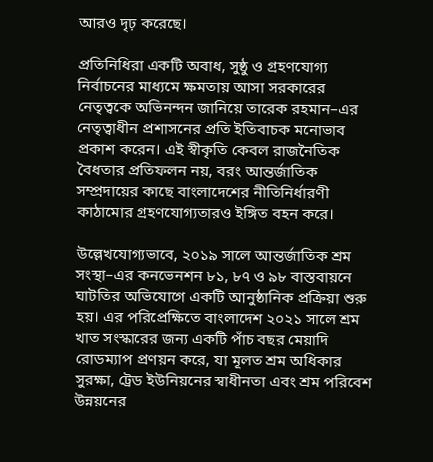আরও দৃঢ় করেছে।

প্রতিনিধিরা একটি অবাধ, সুষ্ঠু ও গ্রহণযোগ্য নির্বাচনের মাধ্যমে ক্ষমতায় আসা সরকারের নেতৃত্বকে অভিনন্দন জানিয়ে তারেক রহমান–এর নেতৃত্বাধীন প্রশাসনের প্রতি ইতিবাচক মনোভাব প্রকাশ করেন। এই স্বীকৃতি কেবল রাজনৈতিক বৈধতার প্রতিফলন নয়, বরং আন্তর্জাতিক সম্প্রদায়ের কাছে বাংলাদেশের নীতিনির্ধারণী কাঠামোর গ্রহণযোগ্যতারও ইঙ্গিত বহন করে।

উল্লেখযোগ্যভাবে, ২০১৯ সালে আন্তর্জাতিক শ্রম সংস্থা–এর কনভেনশন ৮১, ৮৭ ও ৯৮ বাস্তবায়নে ঘাটতির অভিযোগে একটি আনুষ্ঠানিক প্রক্রিয়া শুরু হয়। এর পরিপ্রেক্ষিতে বাংলাদেশ ২০২১ সালে শ্রম খাত সংস্কারের জন্য একটি পাঁচ বছর মেয়াদি রোডম্যাপ প্রণয়ন করে, যা মূলত শ্রম অধিকার সুরক্ষা, ট্রেড ইউনিয়নের স্বাধীনতা এবং শ্রম পরিবেশ উন্নয়নের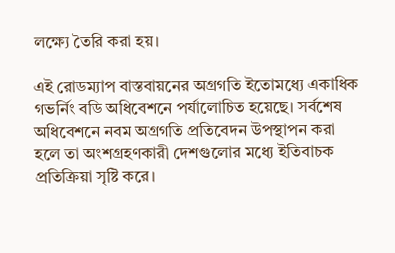লক্ষ্যে তৈরি করা হয়।

এই রোডম্যাপ বাস্তবায়নের অগ্রগতি ইতোমধ্যে একাধিক গভর্নিং বডি অধিবেশনে পর্যালোচিত হয়েছে। সর্বশেষ অধিবেশনে নবম অগ্রগতি প্রতিবেদন উপস্থাপন করা হলে তা অংশগ্রহণকারী দেশগুলোর মধ্যে ইতিবাচক প্রতিক্রিয়া সৃষ্টি করে।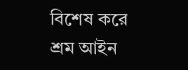বিশেষ করে শ্রম আইন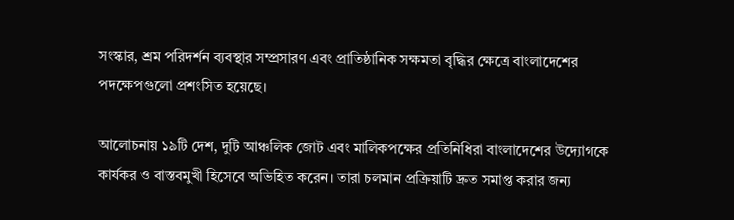সংস্কার, শ্রম পরিদর্শন ব্যবস্থার সম্প্রসারণ এবং প্রাতিষ্ঠানিক সক্ষমতা বৃদ্ধির ক্ষেত্রে বাংলাদেশের পদক্ষেপগুলো প্রশংসিত হয়েছে।

আলোচনায় ১৯টি দেশ, দুটি আঞ্চলিক জোট এবং মালিকপক্ষের প্রতিনিধিরা বাংলাদেশের উদ্যোগকে কার্যকর ও বাস্তবমুখী হিসেবে অভিহিত করেন। তারা চলমান প্রক্রিয়াটি দ্রুত সমাপ্ত করার জন্য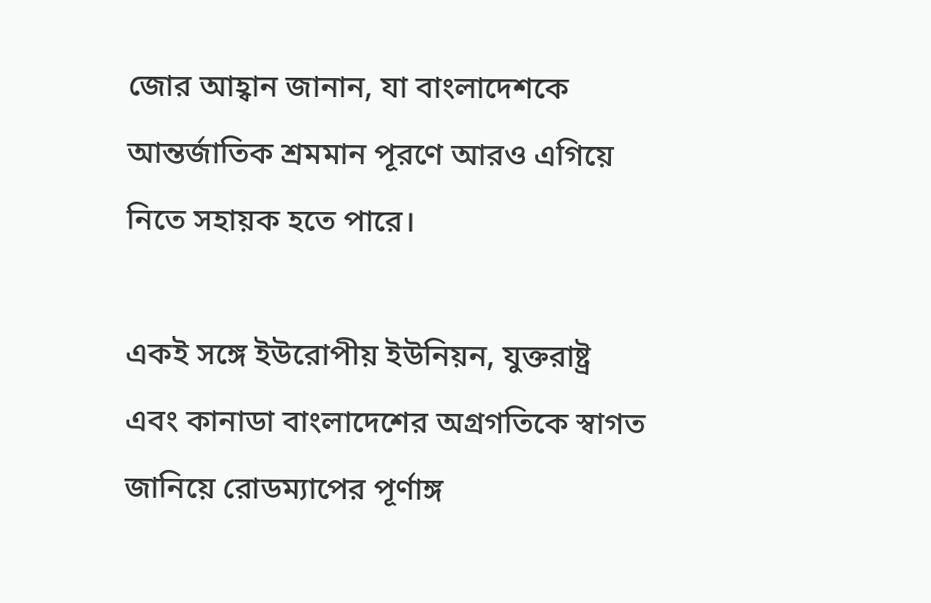জোর আহ্বান জানান, যা বাংলাদেশকে আন্তর্জাতিক শ্রমমান পূরণে আরও এগিয়ে নিতে সহায়ক হতে পারে।

একই সঙ্গে ইউরোপীয় ইউনিয়ন, যুক্তরাষ্ট্র এবং কানাডা বাংলাদেশের অগ্রগতিকে স্বাগত জানিয়ে রোডম্যাপের পূর্ণাঙ্গ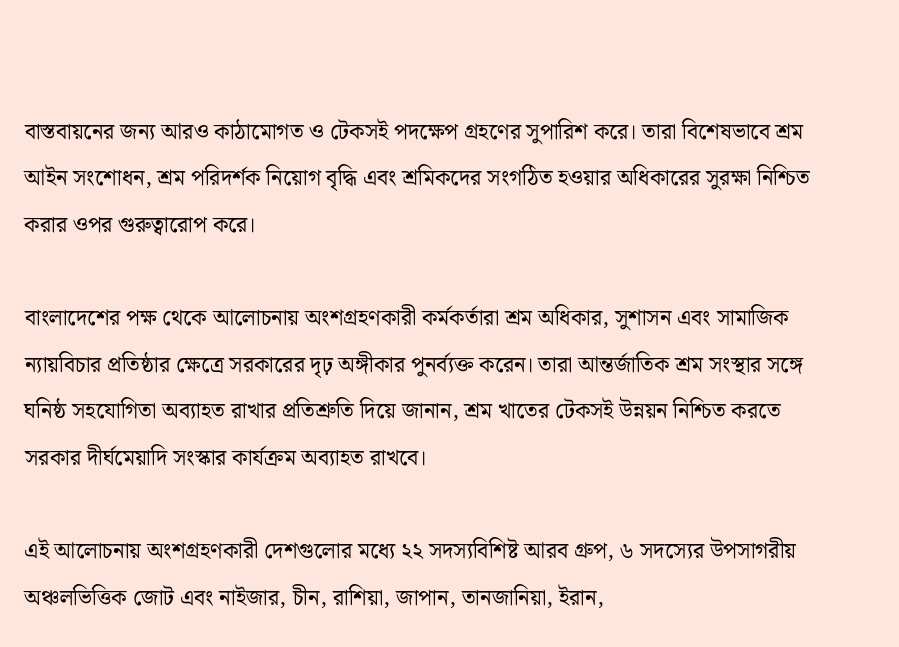বাস্তবায়নের জন্য আরও কাঠামোগত ও টেকসই পদক্ষেপ গ্রহণের সুপারিশ করে। তারা বিশেষভাবে শ্রম আইন সংশোধন, শ্রম পরিদর্শক নিয়োগ বৃদ্ধি এবং শ্রমিকদের সংগঠিত হওয়ার অধিকারের সুরক্ষা নিশ্চিত করার ওপর গুরুত্বারোপ করে।

বাংলাদেশের পক্ষ থেকে আলোচনায় অংশগ্রহণকারী কর্মকর্তারা শ্রম অধিকার, সুশাসন এবং সামাজিক ন্যায়বিচার প্রতিষ্ঠার ক্ষেত্রে সরকারের দৃঢ় অঙ্গীকার পুনর্ব্যক্ত করেন। তারা আন্তর্জাতিক শ্রম সংস্থার সঙ্গে ঘনিষ্ঠ সহযোগিতা অব্যাহত রাখার প্রতিশ্রুতি দিয়ে জানান, শ্রম খাতের টেকসই উন্নয়ন নিশ্চিত করতে সরকার দীর্ঘমেয়াদি সংস্কার কার্যক্রম অব্যাহত রাখবে।

এই আলোচনায় অংশগ্রহণকারী দেশগুলোর মধ্যে ২২ সদস্যবিশিষ্ট আরব গ্রুপ, ৬ সদস্যের উপসাগরীয় অঞ্চলভিত্তিক জোট এবং নাইজার, চীন, রাশিয়া, জাপান, তানজানিয়া, ইরান,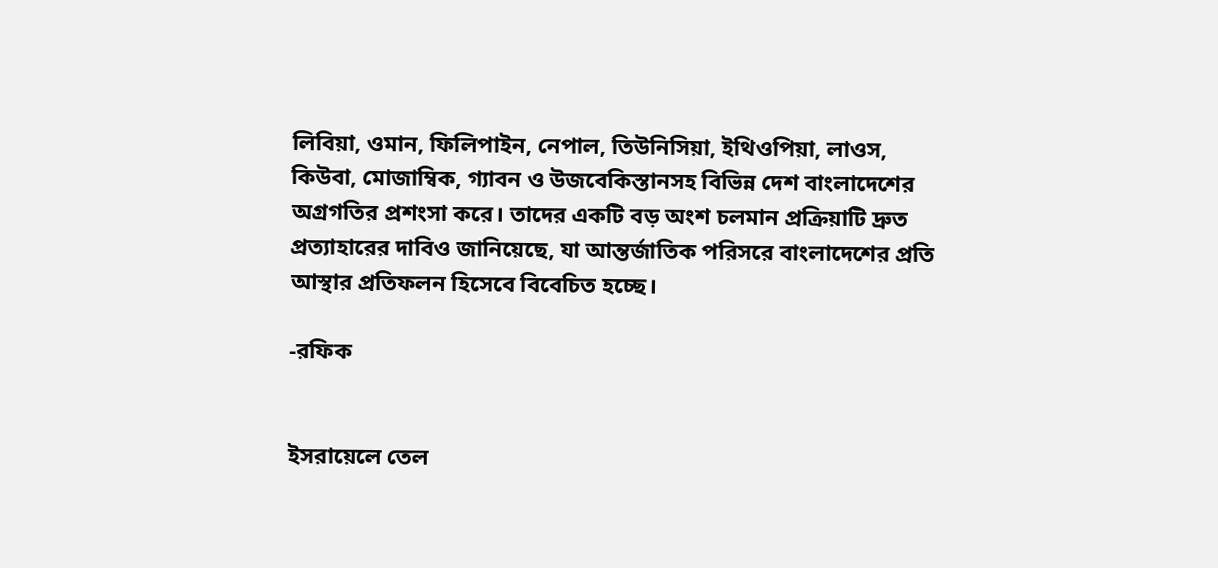লিবিয়া, ওমান, ফিলিপাইন, নেপাল, তিউনিসিয়া, ইথিওপিয়া, লাওস, কিউবা, মোজাম্বিক, গ্যাবন ও উজবেকিস্তানসহ বিভিন্ন দেশ বাংলাদেশের অগ্রগতির প্রশংসা করে। তাদের একটি বড় অংশ চলমান প্রক্রিয়াটি দ্রুত প্রত্যাহারের দাবিও জানিয়েছে, যা আন্তর্জাতিক পরিসরে বাংলাদেশের প্রতি আস্থার প্রতিফলন হিসেবে বিবেচিত হচ্ছে।

-রফিক


ইসরায়েলে তেল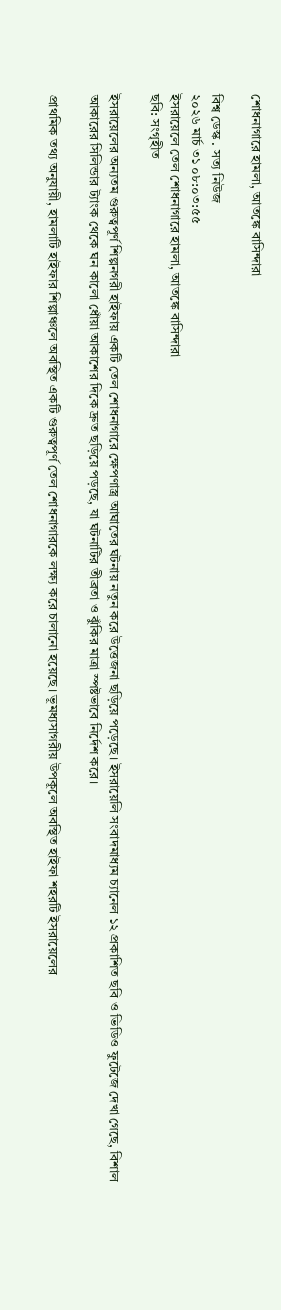শোধনাগারে হামলা, আতঙ্কে বাসিন্দারা

বিশ্ব ডেস্ক . সত্য নিউজ
২০২৬ মার্চ ৩১ ০৮:০৩:৫৫
ইসরায়েলে তেল শোধনাগারে হামলা, আতঙ্কে বাসিন্দারা
ছবি: সংগৃহীত

ইসরায়েলের অন্যতম গুরুত্বপূর্ণ শিল্পনগরী হাইফায় একটি তেল শোধনাগারে ক্ষেপণাস্ত্র আঘাতের ঘটনায় নতুন করে উত্তেজনা ছড়িয়ে পড়েছে। ইসরায়েলি সংবাদমাধ্যম চ্যানেল ১২ প্রকাশিত ছবি ও ভিডিও ফুটেজে দেখা গেছে, বিশাল আকারের সিলিন্ডার ট্যাংক থেকে ঘন কালো ধোঁয়া আকাশের দিকে দ্রুত ছড়িয়ে পড়ছে, যা ঘটনাটির তীব্রতা ও ঝুঁকির মাত্রা স্পষ্টভাবে নির্দেশ করে।

প্রাথমিক তথ্য অনুযায়ী, হামলাটি হাইফার শিল্পাঞ্চলে অবস্থিত একটি গুরুত্বপূর্ণ তেল শোধনাগারকে লক্ষ্য করে চালানো হয়েছে। ভূমধ্যসাগরীয় উপকূলে অবস্থিত হাইফা শহরটি ইসরায়েলের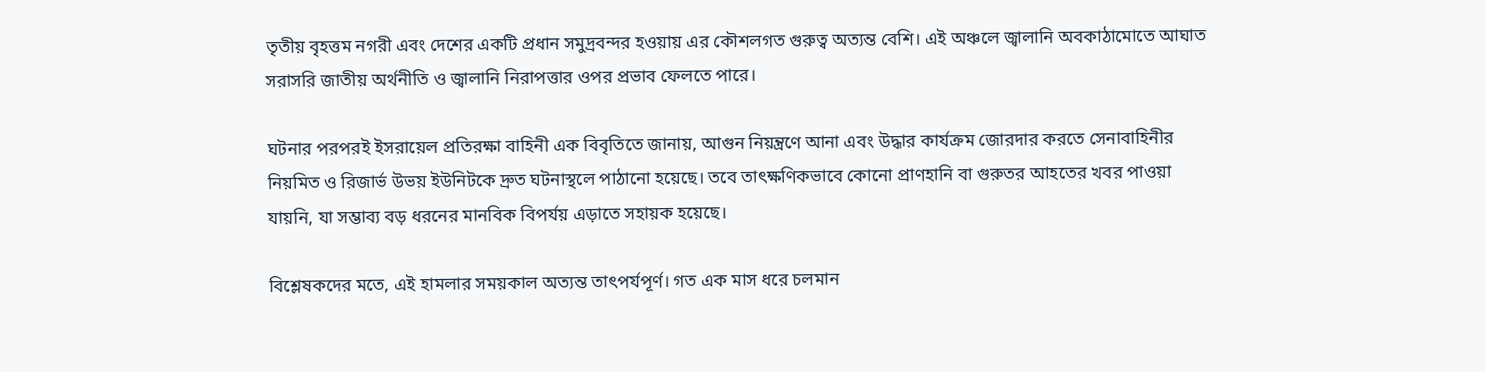তৃতীয় বৃহত্তম নগরী এবং দেশের একটি প্রধান সমুদ্রবন্দর হওয়ায় এর কৌশলগত গুরুত্ব অত্যন্ত বেশি। এই অঞ্চলে জ্বালানি অবকাঠামোতে আঘাত সরাসরি জাতীয় অর্থনীতি ও জ্বালানি নিরাপত্তার ওপর প্রভাব ফেলতে পারে।

ঘটনার পরপরই ইসরায়েল প্রতিরক্ষা বাহিনী এক বিবৃতিতে জানায়, আগুন নিয়ন্ত্রণে আনা এবং উদ্ধার কার্যক্রম জোরদার করতে সেনাবাহিনীর নিয়মিত ও রিজার্ভ উভয় ইউনিটকে দ্রুত ঘটনাস্থলে পাঠানো হয়েছে। তবে তাৎক্ষণিকভাবে কোনো প্রাণহানি বা গুরুতর আহতের খবর পাওয়া যায়নি, যা সম্ভাব্য বড় ধরনের মানবিক বিপর্যয় এড়াতে সহায়ক হয়েছে।

বিশ্লেষকদের মতে, এই হামলার সময়কাল অত্যন্ত তাৎপর্যপূর্ণ। গত এক মাস ধরে চলমান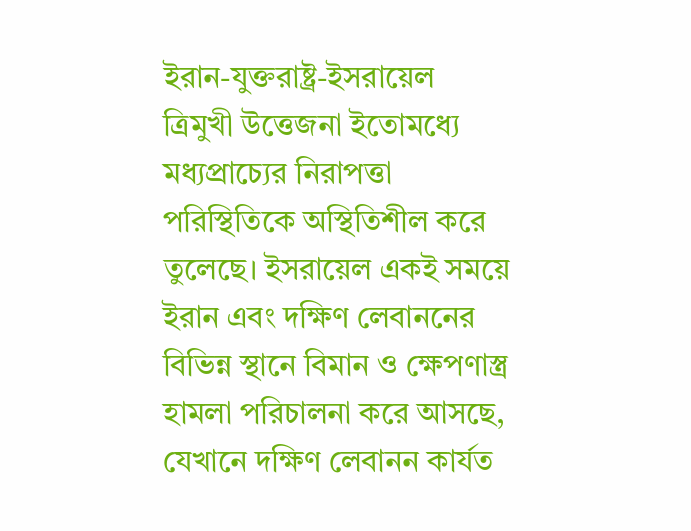ইরান-যুক্তরাষ্ট্র-ইসরায়েল ত্রিমুখী উত্তেজনা ইতোমধ্যে মধ্যপ্রাচ্যের নিরাপত্তা পরিস্থিতিকে অস্থিতিশীল করে তুলেছে। ইসরায়েল একই সময়ে ইরান এবং দক্ষিণ লেবাননের বিভিন্ন স্থানে বিমান ও ক্ষেপণাস্ত্র হামলা পরিচালনা করে আসছে, যেখানে দক্ষিণ লেবানন কার্যত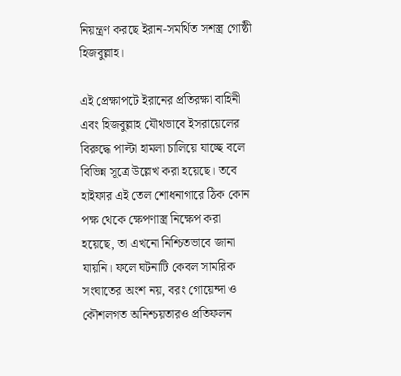নিয়ন্ত্রণ করছে ইরান-সমর্থিত সশস্ত্র গোষ্ঠী হিজবুল্লাহ।

এই প্রেক্ষাপটে ইরানের প্রতিরক্ষা বাহিনী এবং হিজবুল্লাহ যৌথভাবে ইসরায়েলের বিরুদ্ধে পাল্টা হামলা চালিয়ে যাচ্ছে বলে বিভিন্ন সূত্রে উল্লেখ করা হয়েছে। তবে হাইফার এই তেল শোধনাগারে ঠিক কোন পক্ষ থেকে ক্ষেপণাস্ত্র নিক্ষেপ করা হয়েছে, তা এখনো নিশ্চিতভাবে জানা যায়নি। ফলে ঘটনাটি কেবল সামরিক সংঘাতের অংশ নয়, বরং গোয়েন্দা ও কৌশলগত অনিশ্চয়তারও প্রতিফলন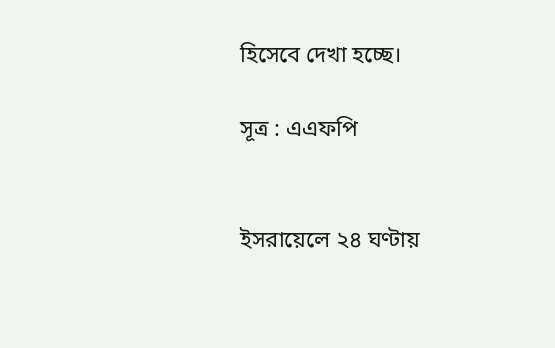হিসেবে দেখা হচ্ছে।

সূত্র : এএফপি


ইসরায়েলে ২৪ ঘণ্টায়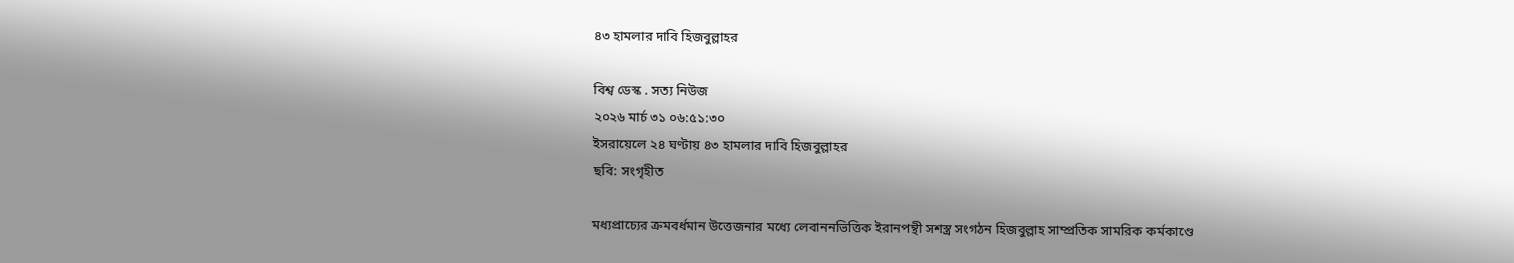৪৩ হামলার দাবি হিজবুল্লাহর

বিশ্ব ডেস্ক . সত্য নিউজ
২০২৬ মার্চ ৩১ ০৬:৫১:৩০
ইসরায়েলে ২৪ ঘণ্টায় ৪৩ হামলার দাবি হিজবুল্লাহর
ছবি: সংগৃহীত

মধ্যপ্রাচ্যের ক্রমবর্ধমান উত্তেজনার মধ্যে লেবাননভিত্তিক ইরানপন্থী সশস্ত্র সংগঠন হিজবুল্লাহ সাম্প্রতিক সামরিক কর্মকাণ্ডে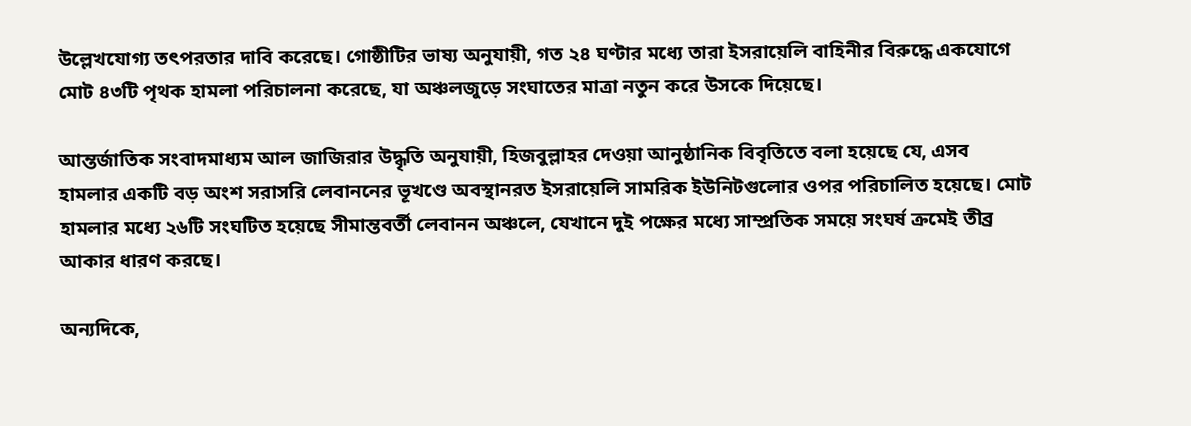উল্লেখযোগ্য তৎপরতার দাবি করেছে। গোষ্ঠীটির ভাষ্য অনুযায়ী, গত ২৪ ঘণ্টার মধ্যে তারা ইসরায়েলি বাহিনীর বিরুদ্ধে একযোগে মোট ৪৩টি পৃথক হামলা পরিচালনা করেছে, যা অঞ্চলজুড়ে সংঘাতের মাত্রা নতুন করে উসকে দিয়েছে।

আন্তর্জাতিক সংবাদমাধ্যম আল জাজিরার উদ্ধৃতি অনুযায়ী, হিজবুল্লাহর দেওয়া আনুষ্ঠানিক বিবৃতিতে বলা হয়েছে যে, এসব হামলার একটি বড় অংশ সরাসরি লেবাননের ভূখণ্ডে অবস্থানরত ইসরায়েলি সামরিক ইউনিটগুলোর ওপর পরিচালিত হয়েছে। মোট হামলার মধ্যে ২৬টি সংঘটিত হয়েছে সীমান্তবর্তী লেবানন অঞ্চলে, যেখানে দুই পক্ষের মধ্যে সাম্প্রতিক সময়ে সংঘর্ষ ক্রমেই তীব্র আকার ধারণ করছে।

অন্যদিকে,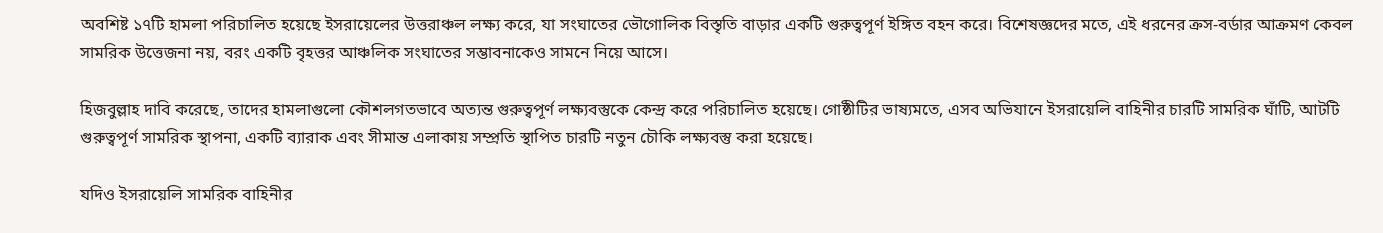অবশিষ্ট ১৭টি হামলা পরিচালিত হয়েছে ইসরায়েলের উত্তরাঞ্চল লক্ষ্য করে, যা সংঘাতের ভৌগোলিক বিস্তৃতি বাড়ার একটি গুরুত্বপূর্ণ ইঙ্গিত বহন করে। বিশেষজ্ঞদের মতে, এই ধরনের ক্রস-বর্ডার আক্রমণ কেবল সামরিক উত্তেজনা নয়, বরং একটি বৃহত্তর আঞ্চলিক সংঘাতের সম্ভাবনাকেও সামনে নিয়ে আসে।

হিজবুল্লাহ দাবি করেছে, তাদের হামলাগুলো কৌশলগতভাবে অত্যন্ত গুরুত্বপূর্ণ লক্ষ্যবস্তুকে কেন্দ্র করে পরিচালিত হয়েছে। গোষ্ঠীটির ভাষ্যমতে, এসব অভিযানে ইসরায়েলি বাহিনীর চারটি সামরিক ঘাঁটি, আটটি গুরুত্বপূর্ণ সামরিক স্থাপনা, একটি ব্যারাক এবং সীমান্ত এলাকায় সম্প্রতি স্থাপিত চারটি নতুন চৌকি লক্ষ্যবস্তু করা হয়েছে।

যদিও ইসরায়েলি সামরিক বাহিনীর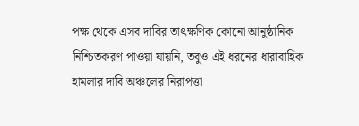পক্ষ থেকে এসব দাবির তাৎক্ষণিক কোনো আনুষ্ঠানিক নিশ্চিতকরণ পাওয়া যায়নি, তবুও এই ধরনের ধারাবাহিক হামলার দাবি অঞ্চলের নিরাপত্তা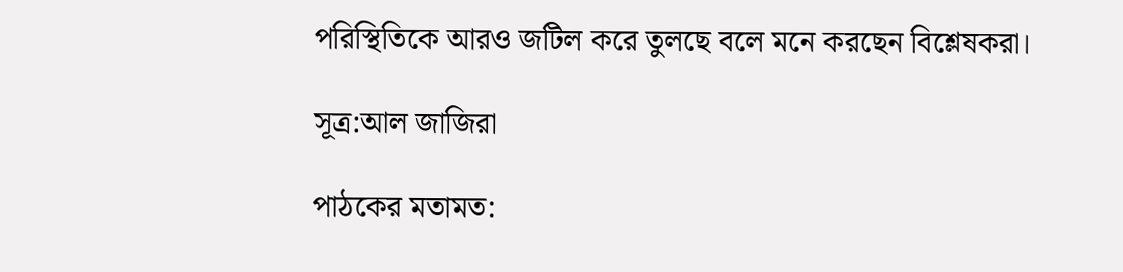পরিস্থিতিকে আরও জটিল করে তুলছে বলে মনে করছেন বিশ্লেষকরা।

সূত্র:আল জাজিরা

পাঠকের মতামত: